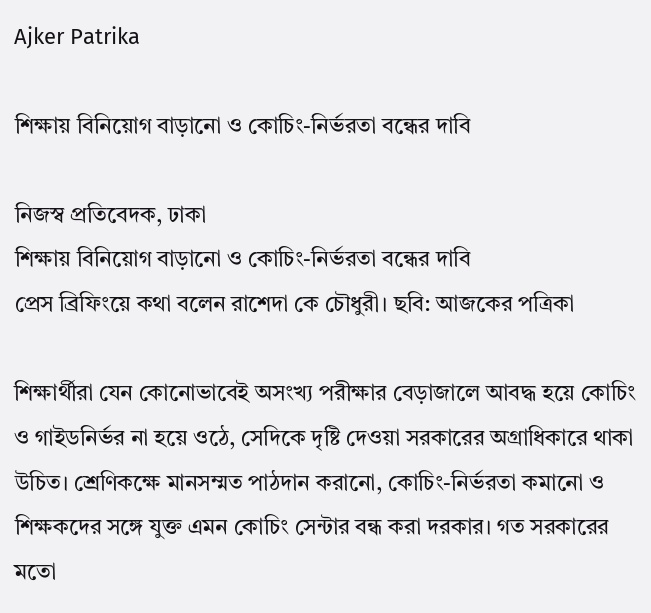Ajker Patrika

শিক্ষায় বিনিয়োগ বাড়ানো ও কোচিং-নির্ভরতা বন্ধের দাবি

নিজস্ব প্রতিবেদক, ঢাকা
শিক্ষায় বিনিয়োগ বাড়ানো ও কোচিং-নির্ভরতা বন্ধের দাবি
প্রেস ব্রিফিংয়ে কথা বলেন রাশেদা কে চৌধুরী। ছবি: আজকের পত্রিকা

শিক্ষার্থীরা যেন কোনোভাবেই অসংখ্য পরীক্ষার বেড়াজালে আবদ্ধ হয়ে কোচিং ও গাইডনির্ভর না হয়ে ওঠে, সেদিকে দৃষ্টি দেওয়া সরকারের অগ্রাধিকারে থাকা উচিত। শ্রেণিকক্ষে মানসম্মত পাঠদান করানো, কোচিং-নির্ভরতা কমানো ও শিক্ষকদের সঙ্গে যুক্ত এমন কোচিং সেন্টার বন্ধ করা দরকার। গত সরকারের মতো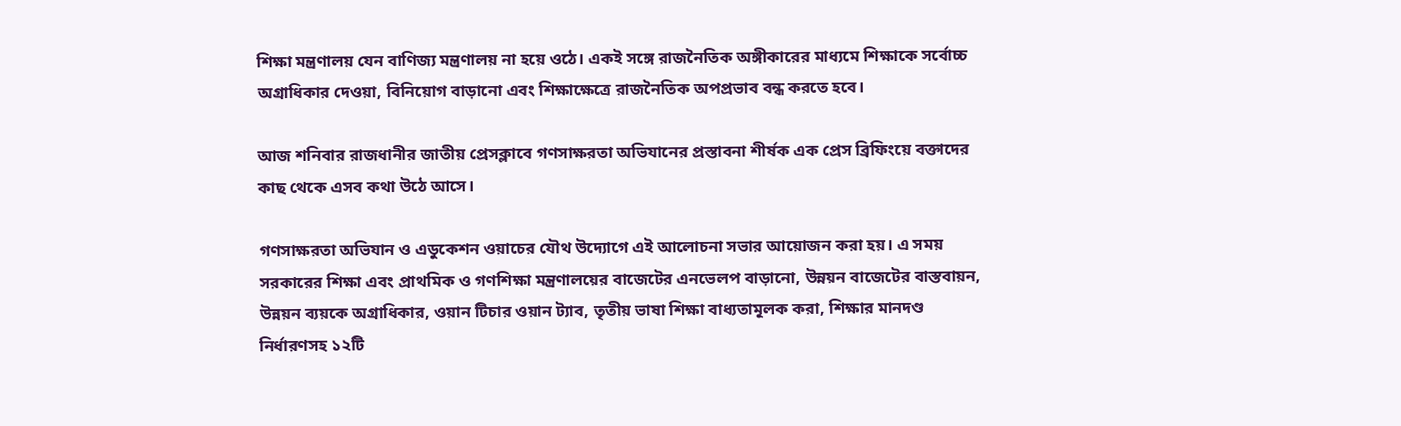শিক্ষা মন্ত্রণালয় যেন বাণিজ্য মন্ত্রণালয় না হয়ে ওঠে। একই সঙ্গে রাজনৈতিক অঙ্গীকারের মাধ্যমে শিক্ষাকে সর্বোচ্চ অগ্রাধিকার দেওয়া, বিনিয়োগ বাড়ানো এবং শিক্ষাক্ষেত্রে রাজনৈতিক অপপ্রভাব বন্ধ করতে হবে।

আজ শনিবার রাজধানীর জাতীয় প্রেসক্লাবে গণসাক্ষরতা অভিযানের প্রস্তাবনা শীর্ষক এক প্রেস ব্রিফিংয়ে বক্তাদের কাছ থেকে এসব কথা উঠে আসে।

গণসাক্ষরতা অভিযান ও এডুকেশন ওয়াচের যৌথ উদ্যোগে এই আলোচনা সভার আয়োজন করা হয়। এ সময় সরকারের শিক্ষা এবং প্রাথমিক ও গণশিক্ষা মন্ত্রণালয়ের বাজেটের এনভেলপ বাড়ানো, উন্নয়ন বাজেটের বাস্তবায়ন, উন্নয়ন ব্যয়কে অগ্রাধিকার, ওয়ান টিচার ওয়ান ট্যাব, তৃতীয় ভাষা শিক্ষা বাধ্যতামূলক করা, শিক্ষার মানদণ্ড নির্ধারণসহ ১২টি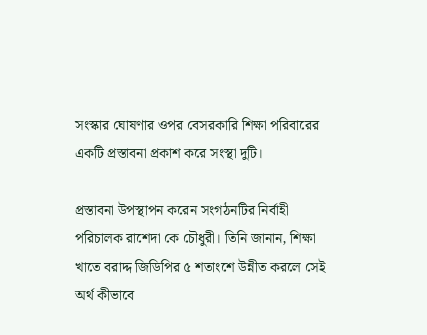সংস্কার ঘোষণার ওপর বেসরকারি শিক্ষা পরিবারের একটি প্রস্তাবনা প্রকাশ করে সংস্থা দুটি।

প্রস্তাবনা উপস্থাপন করেন সংগঠনটির নির্বাহী পরিচালক রাশেদা কে চৌধুরী। তিনি জানান, শিক্ষা খাতে বরাদ্দ জিডিপির ৫ শতাংশে উন্নীত করলে সেই অর্থ কীভাবে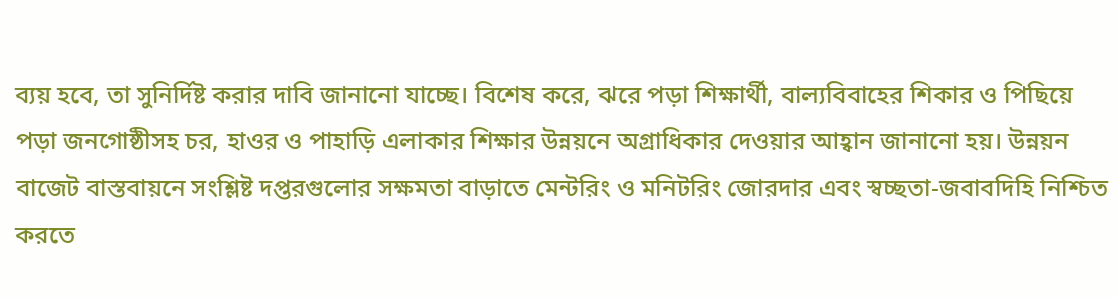ব্যয় হবে, তা সুনির্দিষ্ট করার দাবি জানানো যাচ্ছে। বিশেষ করে, ঝরে পড়া শিক্ষার্থী, বাল্যবিবাহের শিকার ও পিছিয়ে পড়া জনগোষ্ঠীসহ চর, হাওর ও পাহাড়ি এলাকার শিক্ষার উন্নয়নে অগ্রাধিকার দেওয়ার আহ্বান জানানো হয়। উন্নয়ন বাজেট বাস্তবায়নে সংশ্লিষ্ট দপ্তরগুলোর সক্ষমতা বাড়াতে মেন্টরিং ও মনিটরিং জোরদার এবং স্বচ্ছতা-জবাবদিহি নিশ্চিত করতে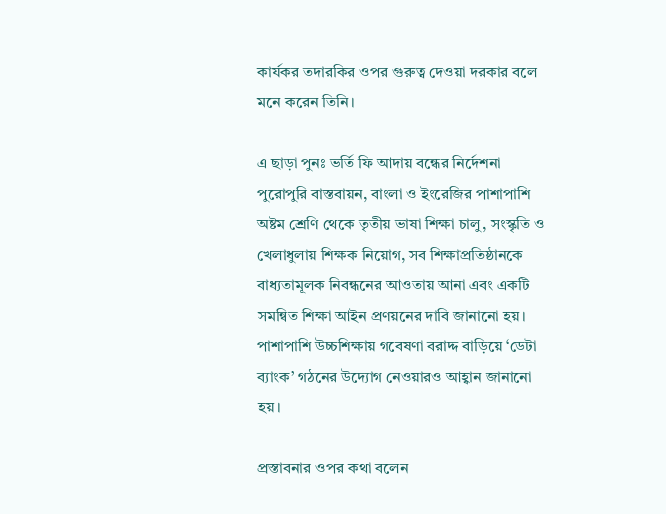কার্যকর তদারকির ওপর গুরুত্ব দেওয়া দরকার বলে মনে করেন তিনি।

এ ছাড়া পুনঃ ভর্তি ফি আদায় বন্ধের নির্দেশনা পুরোপুরি বাস্তবায়ন, বাংলা ও ইংরেজির পাশাপাশি অষ্টম শ্রেণি থেকে তৃতীয় ভাষা শিক্ষা চালু, সংস্কৃতি ও খেলাধুলায় শিক্ষক নিয়োগ, সব শিক্ষাপ্রতিষ্ঠানকে বাধ্যতামূলক নিবন্ধনের আওতায় আনা এবং একটি সমন্বিত শিক্ষা আইন প্রণয়নের দাবি জানানো হয়। পাশাপাশি উচ্চশিক্ষায় গবেষণা বরাদ্দ বাড়িয়ে ‘ডেটা ব্যাংক’ গঠনের উদ্যোগ নেওয়ারও আহ্বান জানানো হয়।

প্রস্তাবনার ওপর কথা বলেন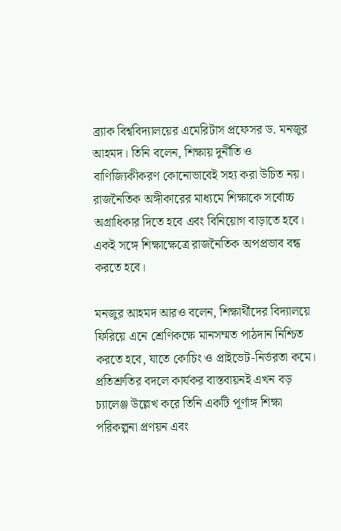ব্র্যাক বিশ্ববিদ্যালয়ের এমেরিটাস প্রফেসর ড. মনজুর আহমদ। তিনি বলেন, শিক্ষায় দুর্নীতি ও বাণিজ্যিকীকরণ কোনোভাবেই সহ্য করা উচিত নয়। রাজনৈতিক অঙ্গীকারের মাধ্যমে শিক্ষাকে সর্বোচ্চ অগ্রাধিকার দিতে হবে এবং বিনিয়োগ বাড়াতে হবে। একই সঙ্গে শিক্ষাক্ষেত্রে রাজনৈতিক অপপ্রভাব বন্ধ করতে হবে।

মনজুর আহমদ আরও বলেন, শিক্ষার্থীদের বিদ্যালয়ে ফিরিয়ে এনে শ্রেণিকক্ষে মানসম্মত পাঠদান নিশ্চিত করতে হবে, যাতে কোচিং ও প্রাইভেট-নির্ভরতা কমে। প্রতিশ্রুতির বদলে কার্যকর বাস্তবায়নই এখন বড় চ্যালেঞ্জ উল্লেখ করে তিনি একটি পূর্ণাঙ্গ শিক্ষা পরিকল্পনা প্রণয়ন এবং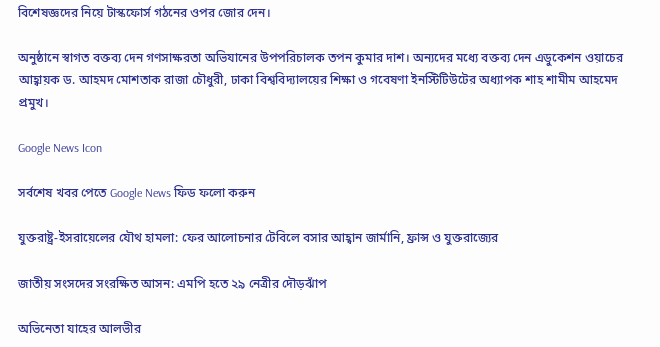বিশেষজ্ঞদের নিয়ে টাস্কফোর্স গঠনের ওপর জোর দেন।

অনুষ্ঠানে স্বাগত বক্তব্য দেন গণসাক্ষরতা অভিযানের উপপরিচালক তপন কুমার দাশ। অন্যদের মধ্যে বক্তব্য দেন এডুকেশন ওয়াচের আহ্বায়ক ড. আহমদ মোশতাক রাজা চৌধুরী, ঢাকা বিশ্ববিদ্যালয়ের শিক্ষা ও গবেষণা ইনস্টিটিউটের অধ্যাপক শাহ শামীম আহমেদ প্রমুখ।

Google News Icon

সর্বশেষ খবর পেতে Google News ফিড ফলো করুন

যুক্তরাষ্ট্র-ইসরায়েলের যৌথ হামলা: ফের আলোচনার টেবিলে বসার আহ্বান জার্মানি, ফ্রান্স ও যুক্তরাজ্যের

জাতীয় সংসদের সংরক্ষিত আসন: এমপি হতে ২৯ নেত্রীর দৌড়ঝাঁপ

অভিনেতা যাহের আলভীর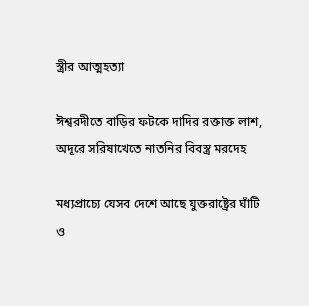স্ত্রীর আত্মহত্যা

ঈশ্বরদীতে বাড়ির ফটকে দাদির রক্তাক্ত লাশ, অদূরে সরিষাখেতে নাতনির বিবস্ত্র মরদেহ

মধ্যপ্রাচ্যে যেসব দেশে আছে যুক্তরাষ্ট্রের ঘাঁটি ও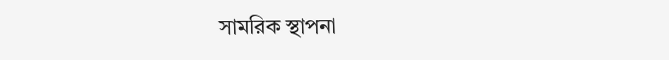সামরিক স্থাপনা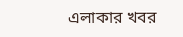এলাকার খবর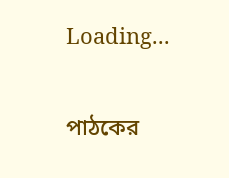Loading...

পাঠকের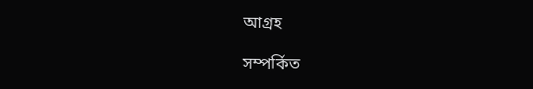আগ্রহ

সম্পর্কিত